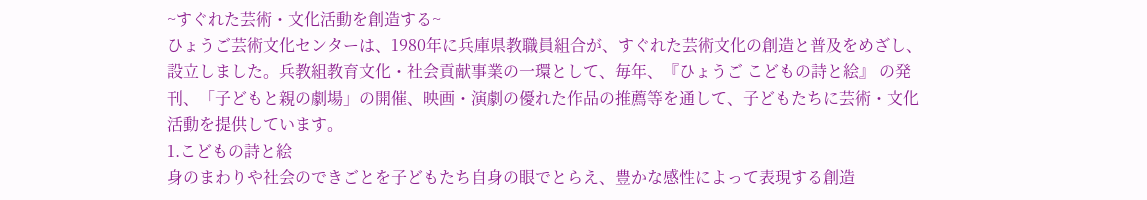~すぐれた芸術・文化活動を創造する~
ひょうご芸術文化センターは、1980年に兵庫県教職員組合が、すぐれた芸術文化の創造と普及をめざし、設立しました。兵教組教育文化・社会貢献事業の一環として、毎年、『ひょうご こどもの詩と絵』 の発刊、「子どもと親の劇場」の開催、映画・演劇の優れた作品の推薦等を通して、子どもたちに芸術・文化活動を提供しています。
1.こどもの詩と絵
身のまわりや社会のできごとを子どもたち自身の眼でとらえ、豊かな感性によって表現する創造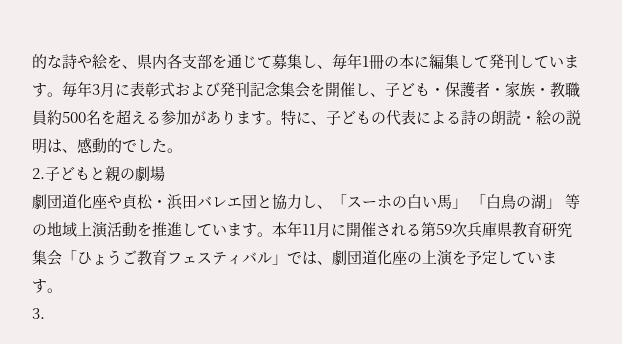的な詩や絵を、県内各支部を通じて募集し、毎年1冊の本に編集して発刊しています。毎年3月に表彰式および発刊記念集会を開催し、子ども・保護者・家族・教職員約500名を超える参加があります。特に、子どもの代表による詩の朗読・絵の説明は、感動的でした。
2.子どもと親の劇場
劇団道化座や貞松・浜田バレエ団と協力し、「スーホの白い馬」 「白鳥の湖」 等の地域上演活動を推進しています。本年11月に開催される第59次兵庫県教育研究集会「ひょうご教育フェスティバル」では、劇団道化座の上演を予定しています。
3.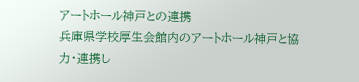アートホール神戸との連携
兵庫県学校厚生会館内のアートホール神戸と協力・連携し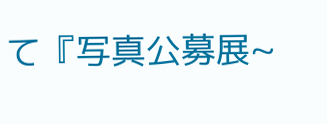て『写真公募展~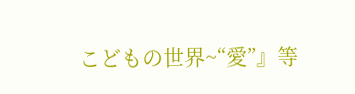こどもの世界~“愛”』等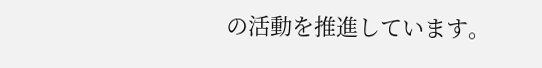の活動を推進しています。